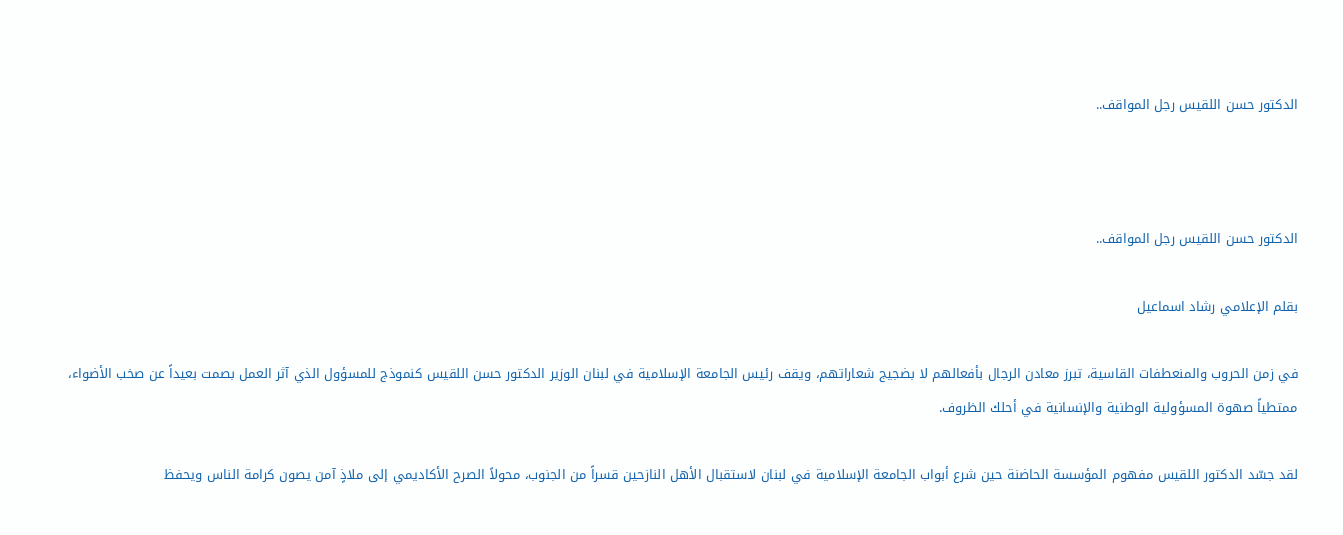الدكتور حسن اللقيس رجل المواقف..



الدكتور حسن اللقيس رجل المواقف..

بقلم الإعلامي رشاد اسماعيل

في زمن الحروب والمنعطفات القاسية، تبرز معادن الرجال بأفعالهم لا بضجيج شعاراتهم، ويقف رئيس الجامعة الإسلامية في لبنان الوزير الدكتور حسن اللقيس كنموذج للمسؤول الذي آثر العمل بصمت بعيداً عن صخب الأضواء، ممتطياً صهوة المسؤولية الوطنية والإنسانية في أحلك الظروف.

لقد جسّد الدكتور اللقيس مفهوم المؤسسة الحاضنة حين شرع أبواب الجامعة الإسلامية في لبنان لاستقبال الأهل النازحين قسراً من الجنوب، محولاً الصرح الأكاديمي إلى ملاذٍ آمن يصون كرامة الناس ويحفظ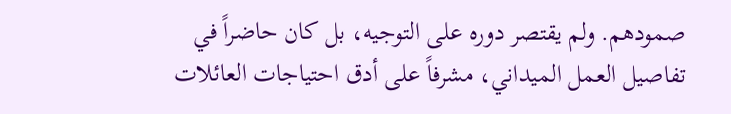صمودهم. ولم يقتصر دوره على التوجيه، بل كان حاضراً في تفاصيل العمل الميداني، مشرفاً على أدق احتياجات العائلات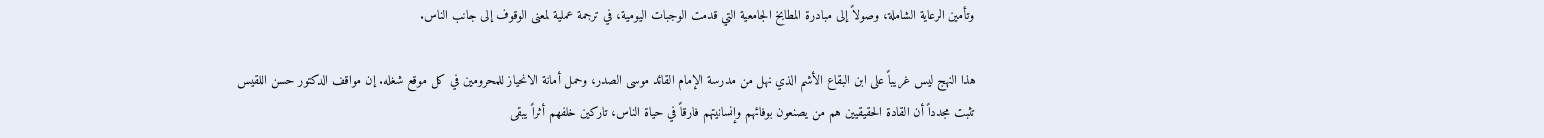وتأمين الرعاية الشاملة، وصولاً إلى مبادرة المطابخ الجامعية التي قدمت الوجبات اليومية، في ترجمة عملية لمعنى الوقوف إلى جانب الناس.

هذا النهج ليس غريباً على ابن البقاع الأشم الذي نهل من مدرسة الإمام القائد موسى الصدر، وحمل أمانة الانحياز للمحرومين في كل موقع شغله. إن مواقف الدكتور حسن اللقيس تثبت مجدداً أن القادة الحقيقيين هم من يصنعون بوفائهم وإنسانيتهم فارقاً في حياة الناس، تاركين خلفهم أثراً يبقى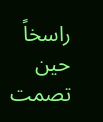راسخاً حين تصمت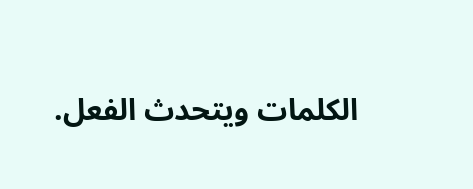الكلمات ويتحدث الفعل.